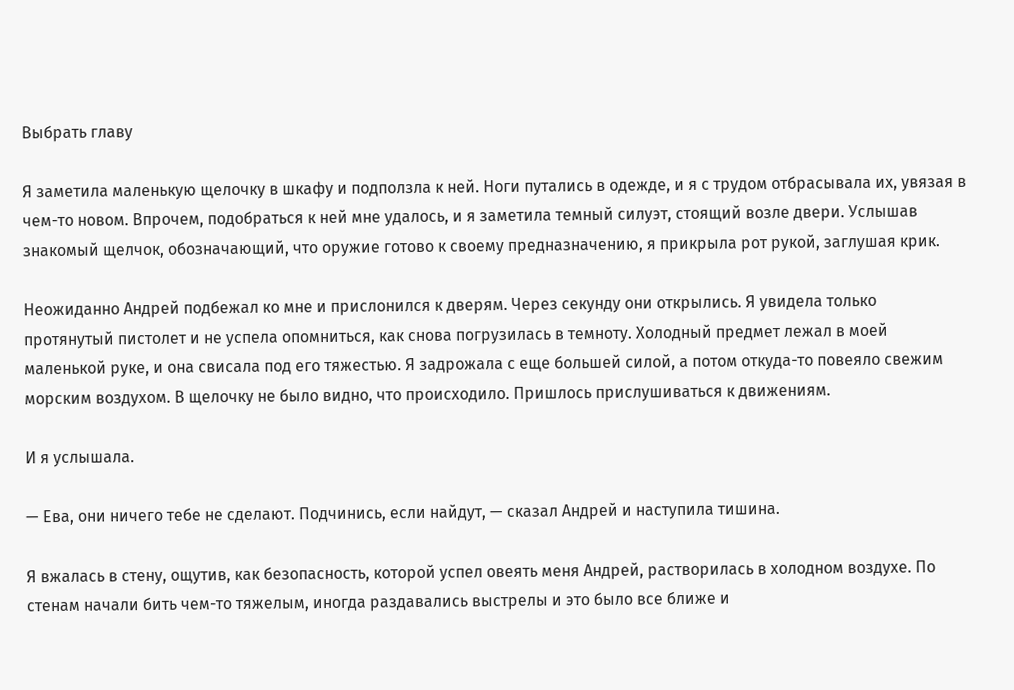Выбрать главу

Я заметила маленькую щелочку в шкафу и подползла к ней. Ноги путались в одежде, и я с трудом отбрасывала их, увязая в чем-то новом. Впрочем, подобраться к ней мне удалось, и я заметила темный силуэт, стоящий возле двери. Услышав знакомый щелчок, обозначающий, что оружие готово к своему предназначению, я прикрыла рот рукой, заглушая крик.

Неожиданно Андрей подбежал ко мне и прислонился к дверям. Через секунду они открылись. Я увидела только протянутый пистолет и не успела опомниться, как снова погрузилась в темноту. Холодный предмет лежал в моей маленькой руке, и она свисала под его тяжестью. Я задрожала с еще большей силой, а потом откуда-то повеяло свежим морским воздухом. В щелочку не было видно, что происходило. Пришлось прислушиваться к движениям.

И я услышала.

— Ева, они ничего тебе не сделают. Подчинись, если найдут, — сказал Андрей и наступила тишина.

Я вжалась в стену, ощутив, как безопасность, которой успел овеять меня Андрей, растворилась в холодном воздухе. По стенам начали бить чем-то тяжелым, иногда раздавались выстрелы и это было все ближе и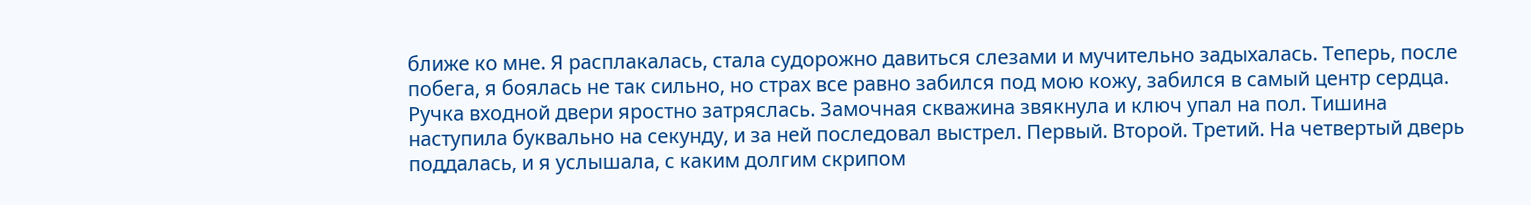ближе ко мне. Я расплакалась, стала судорожно давиться слезами и мучительно задыхалась. Теперь, после побега, я боялась не так сильно, но страх все равно забился под мою кожу, забился в самый центр сердца. Ручка входной двери яростно затряслась. Замочная скважина звякнула и ключ упал на пол. Тишина наступила буквально на секунду, и за ней последовал выстрел. Первый. Второй. Третий. На четвертый дверь поддалась, и я услышала, с каким долгим скрипом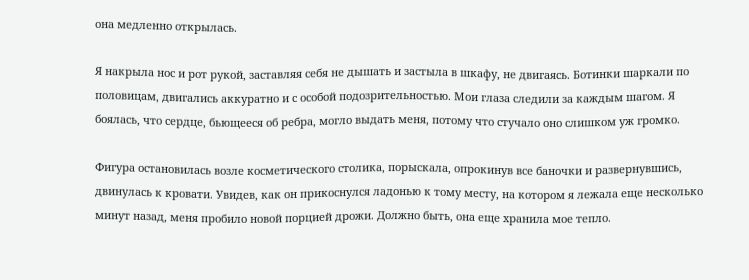она медленно открылась.

Я накрыла нос и рот рукой, заставляя себя не дышать и застыла в шкафу, не двигаясь. Ботинки шаркали по половицам, двигались аккуратно и с особой подозрительностью. Мои глаза следили за каждым шагом. Я боялась, что сердце, бьющееся об ребра, могло выдать меня, потому что стучало оно слишком уж громко.

Фигура остановилась возле косметического столика, порыскала, опрокинув все баночки и развернувшись, двинулась к кровати. Увидев, как он прикоснулся ладонью к тому месту, на котором я лежала еще несколько минут назад, меня пробило новой порцией дрожи. Должно быть, она еще хранила мое тепло.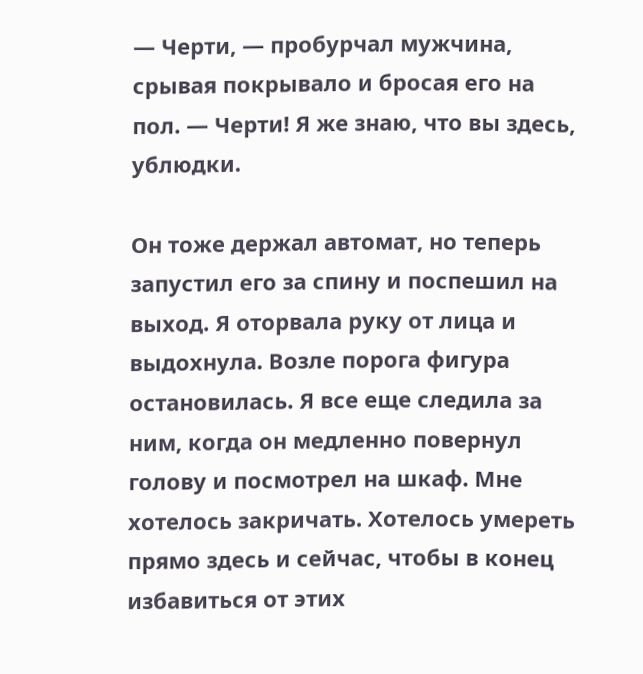— Черти, — пробурчал мужчина, срывая покрывало и бросая его на пол. — Черти! Я же знаю, что вы здесь, ублюдки.

Он тоже держал автомат, но теперь запустил его за спину и поспешил на выход. Я оторвала руку от лица и выдохнула. Возле порога фигура остановилась. Я все еще следила за ним, когда он медленно повернул голову и посмотрел на шкаф. Мне хотелось закричать. Хотелось умереть прямо здесь и сейчас, чтобы в конец избавиться от этих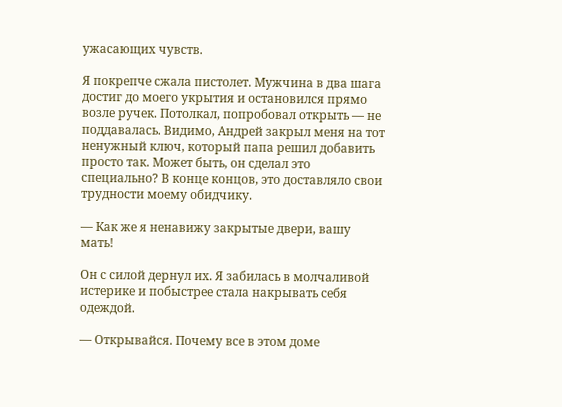ужасающих чувств.

Я покрепче сжала пистолет. Мужчина в два шага достиг до моего укрытия и остановился прямо возле ручек. Потолкал, попробовал открыть — не поддавалась. Видимо, Андрей закрыл меня на тот ненужный ключ, который папа решил добавить просто так. Может быть, он сделал это специально? В конце концов, это доставляло свои трудности моему обидчику.

— Как же я ненавижу закрытые двери, вашу мать!

Он с силой дернул их. Я забилась в молчаливой истерике и побыстрее стала накрывать себя одеждой.

— Открывайся. Почему все в этом доме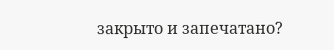закрыто и запечатано?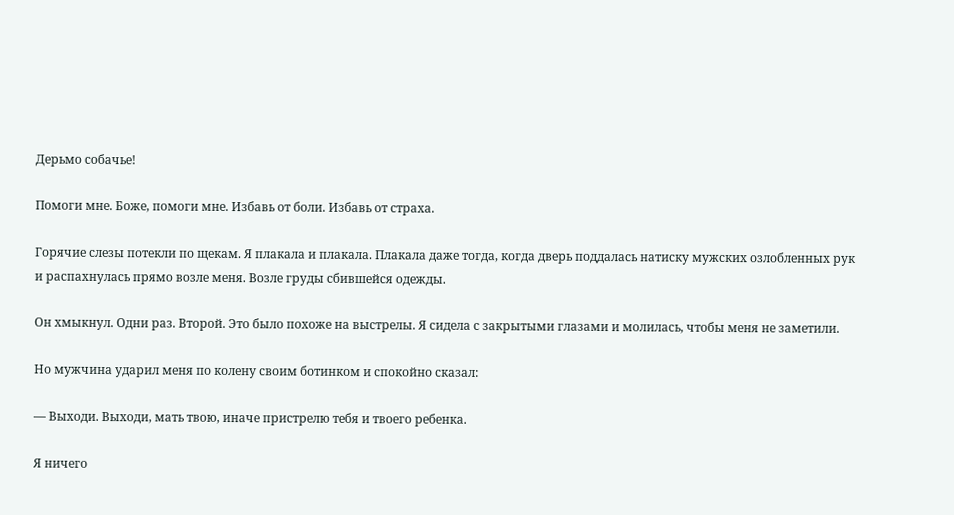Дерьмо собачье!

Помоги мне. Боже, помоги мне. Избавь от боли. Избавь от страха.

Горячие слезы потекли по щекам. Я плакала и плакала. Плакала даже тогда, когда дверь поддалась натиску мужских озлобленных рук и распахнулась прямо возле меня. Возле груды сбившейся одежды.

Он хмыкнул. Одни раз. Второй. Это было похоже на выстрелы. Я сидела с закрытыми глазами и молилась, чтобы меня не заметили.

Но мужчина ударил меня по колену своим ботинком и спокойно сказал:

— Выходи. Выходи, мать твою, иначе пристрелю тебя и твоего ребенка.

Я ничего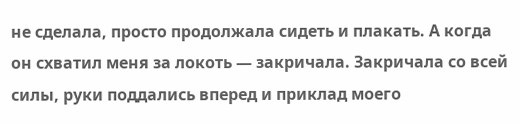не сделала, просто продолжала сидеть и плакать. А когда он схватил меня за локоть — закричала. Закричала со всей силы, руки поддались вперед и приклад моего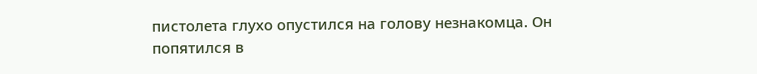пистолета глухо опустился на голову незнакомца. Он попятился в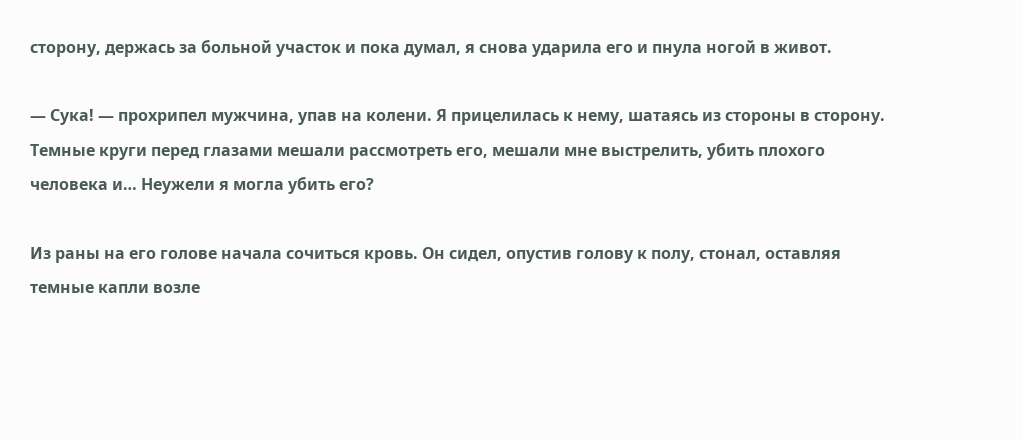сторону, держась за больной участок и пока думал, я снова ударила его и пнула ногой в живот.

— Сука! — прохрипел мужчина, упав на колени. Я прицелилась к нему, шатаясь из стороны в сторону. Темные круги перед глазами мешали рассмотреть его, мешали мне выстрелить, убить плохого человека и… Неужели я могла убить его?

Из раны на его голове начала сочиться кровь. Он сидел, опустив голову к полу, стонал, оставляя темные капли возле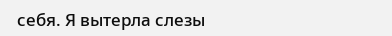себя. Я вытерла слезы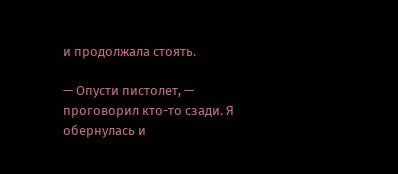и продолжала стоять.

— Опусти пистолет, — проговорил кто-то сзади. Я обернулась и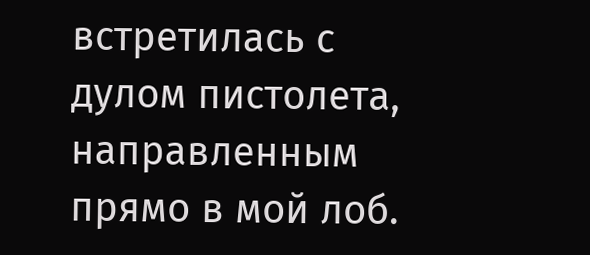встретилась с дулом пистолета, направленным прямо в мой лоб.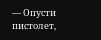— Опусти пистолет,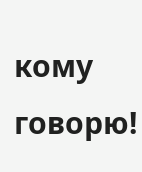кому говорю!